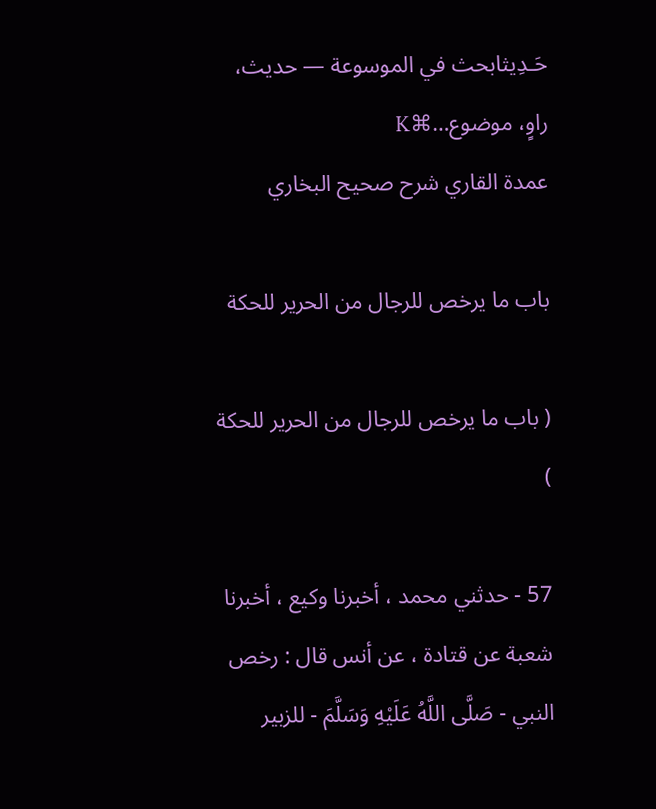حَـدِيثابحث في الموسوعة — حديث، راوٍ، موضوع…⌘K
عمدة القاري شرح صحيح البخاري

باب ما يرخص للرجال من الحرير للحكة

( باب ما يرخص للرجال من الحرير للحكة )

57 - حدثني محمد ، أخبرنا وكيع ، أخبرنا شعبة عن قتادة ، عن أنس قال : رخص النبي - صَلَّى اللَّهُ عَلَيْهِ وَسَلَّمَ - للزبير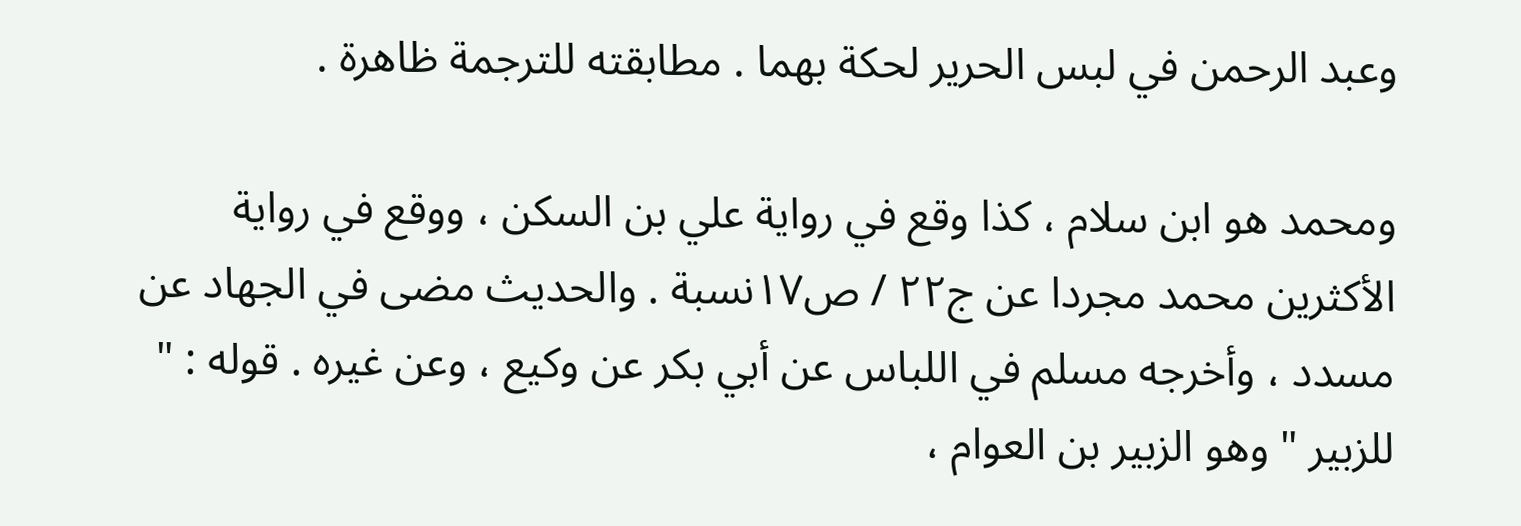وعبد الرحمن في لبس الحرير لحكة بهما . مطابقته للترجمة ظاهرة .

ومحمد هو ابن سلام ، كذا وقع في رواية علي بن السكن ، ووقع في رواية الأكثرين محمد مجردا عن ج٢٢ / ص١٧نسبة . والحديث مضى في الجهاد عن مسدد ، وأخرجه مسلم في اللباس عن أبي بكر عن وكيع ، وعن غيره . قوله : " للزبير " وهو الزبير بن العوام ،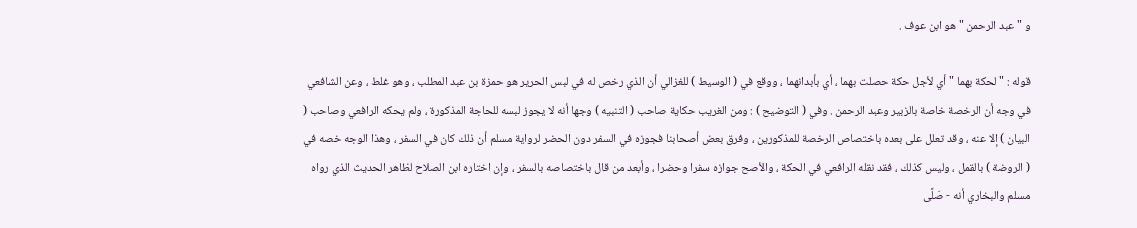و " عبد الرحمن " هو ابن عوف .

قوله : " لحكة بهما " أي لأجل حكة حصلت بهما ، أي بأبدانهما ، ووقع في ( الوسيط ) للغزالي أن الذي رخص له في لبس الحرير هو حمزة بن عبد المطلب ، وهو غلط ، وعن الشافعي في وجه أن الرخصة خاصة بالزبير وعبد الرحمن . وفي ( التوضيح ) : ومن الغريب حكاية صاحب ( التنبيه ) وجها أنه لا يجوز لبسه للحاجة المذكورة ، ولم يحكه الرافعي وصاحب ( البيان ) إلا عنه ، وقد تعلل على بعده باختصاص الرخصة للمذكورين ، وفرق بعض أصحابنا فجوزه في السفر دون الحضر لرواية مسلم أن ذلك كان في السفر ، وهذا الوجه خصه في ( الروضة ) بالقمل ، وليس كذلك ، فقد نقله الرافعي في الحكة ، والأصح جوازه سفرا وحضرا ، وأبعد من قال باختصاصه بالسفر ، وإن اختاره ابن الصلاح لظاهر الحديث الذي رواه مسلم والبخاري أنه - صَلَّى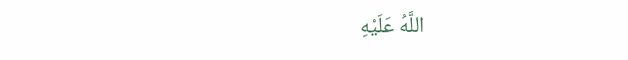اللَّهُ عَلَيْهِ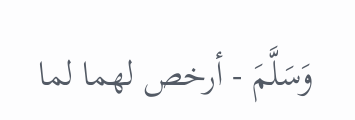وَسَلَّمَ - أرخص لهما لما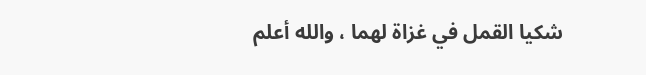شكيا القمل في غزاة لهما ، والله أعلم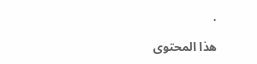.

هذا المحتوى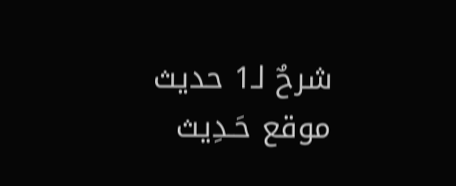شرحٌ لـ1 حديث
موقع حَـدِيث